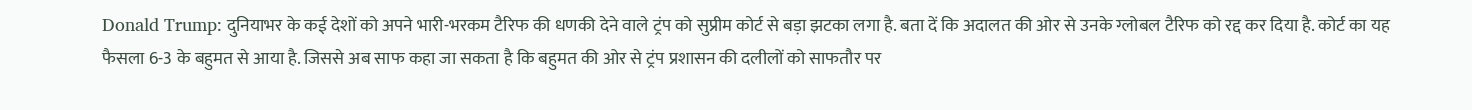Donald Trump: दुनियाभर के कई देशों को अपने भारी-भरकम टैरिफ की धणकी देने वाले ट्रंप को सुप्रीम कोर्ट से बड़ा झटका लगा है. बता दें कि अदालत की ओर से उनके ग्लोबल टैरिफ को रद्द कर दिया है. कोर्ट का यह फैसला 6-3 के बहुमत से आया है. जिससे अब साफ कहा जा सकता है कि बहुमत की ओर से ट्रंप प्रशासन की दलीलों को साफतौर पर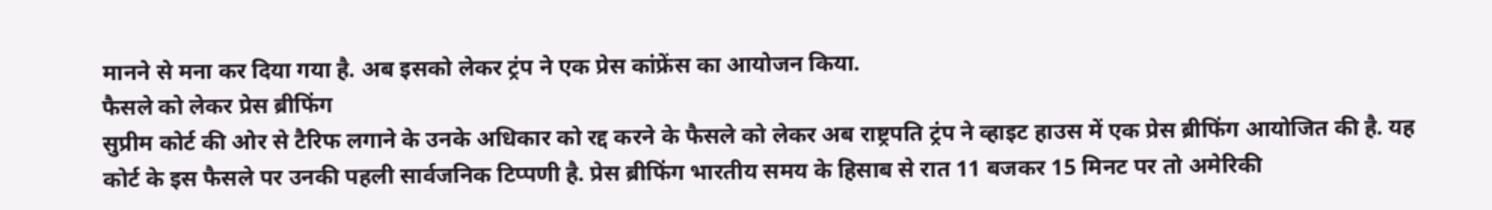मानने से मना कर दिया गया है. अब इसको लेकर ट्रंप ने एक प्रेस कांफ्रेंस का आयोजन किया.
फैसले को लेकर प्रेस ब्रीफिंग
सुप्रीम कोर्ट की ओर से टैरिफ लगाने के उनके अधिकार को रद्द करने के फैसले को लेकर अब राष्ट्रपति ट्रंप ने व्हाइट हाउस में एक प्रेस ब्रीफिंग आयोजित की है. यह कोर्ट के इस फैसले पर उनकी पहली सार्वजनिक टिप्पणी है. प्रेस ब्रीफिंग भारतीय समय के हिसाब से रात 11 बजकर 15 मिनट पर तो अमेरिकी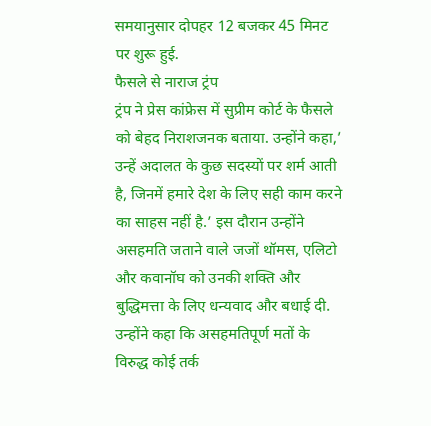समयानुसार दोपहर 12 बजकर 45 मिनट पर शुरू हुई.
फैसले से नाराज ट्रंप
ट्रंप ने प्रेस कांफ्रेस में सुप्रीम कोर्ट के फैसले को बेहद निराशजनक बताया. उन्होंने कहा,’ उन्हें अदालत के कुछ सदस्यों पर शर्म आती है, जिनमें हमारे देश के लिए सही काम करने का साहस नहीं है.’ इस दौरान उन्होंने असहमति जताने वाले जजों थॉमस, एलिटो और कवानॉघ को उनकी शक्ति और बुद्धिमत्ता के लिए धन्यवाद और बधाई दी. उन्होंने कहा कि असहमतिपूर्ण मतों के विरुद्ध कोई तर्क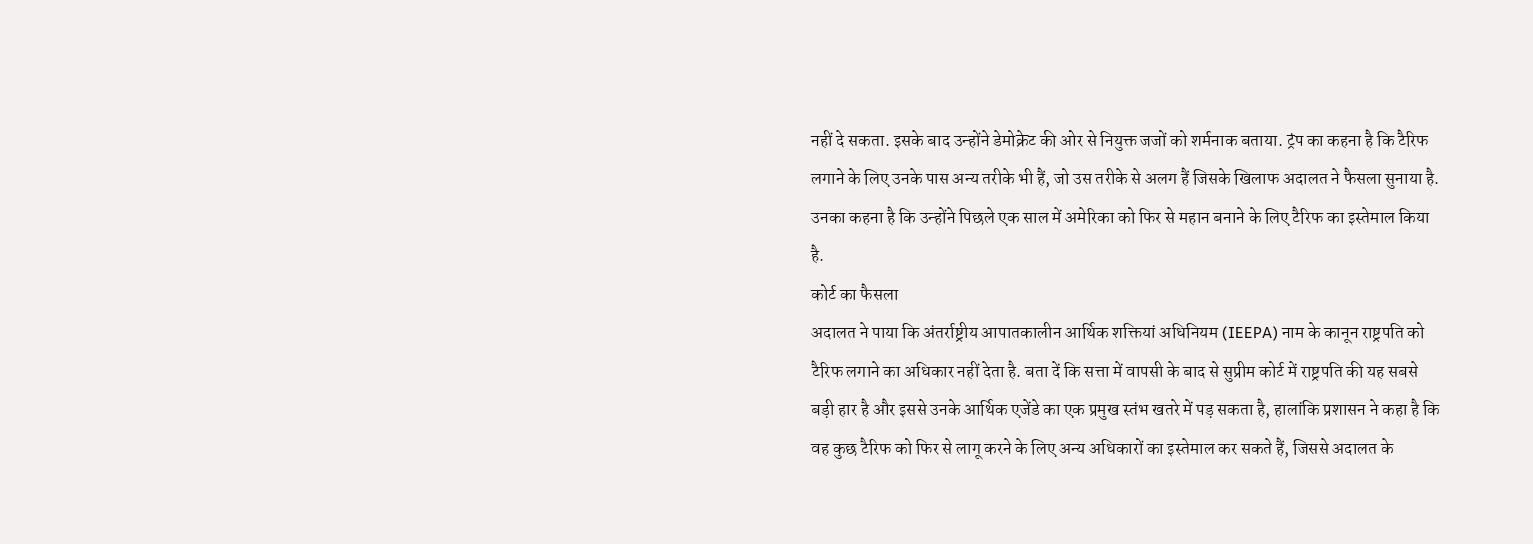नहीं दे सकता. इसके बाद उन्होंने डेमोक्रेट की ओर से नियुक्त जजों को शर्मनाक बताया. ट्रंप का कहना है कि टैरिफ लगाने के लिए उनके पास अन्य तरीके भी हैं, जो उस तरीके से अलग हैं जिसके खिलाफ अदालत ने फैसला सुनाया है. उनका कहना है कि उन्होंने पिछले एक साल में अमेरिका को फिर से महान बनाने के लिए टैरिफ का इस्तेमाल किया है.
कोर्ट का फैसला
अदालत ने पाया कि अंतर्राष्ट्रीय आपातकालीन आर्थिक शक्तियां अधिनियम (IEEPA) नाम के कानून राष्ट्रपति को टैरिफ लगाने का अधिकार नहीं देता है. बता दें कि सत्ता में वापसी के बाद से सुप्रीम कोर्ट में राष्ट्रपति की यह सबसे बड़ी हार है और इससे उनके आर्थिक एजेंडे का एक प्रमुख स्तंभ खतरे में पड़ सकता है, हालांकि प्रशासन ने कहा है कि वह कुछ टैरिफ को फिर से लागू करने के लिए अन्य अधिकारों का इस्तेमाल कर सकते हैं, जिससे अदालत के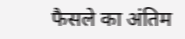फैसले का अंतिम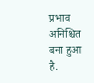प्रभाव अनिश्चित बना हुआ है.